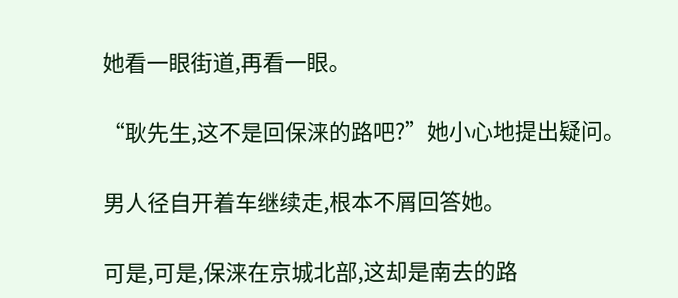她看一眼街道,再看一眼。

“耿先生,这不是回保涞的路吧?”她小心地提出疑问。

男人径自开着车继续走,根本不屑回答她。

可是,可是,保涞在京城北部,这却是南去的路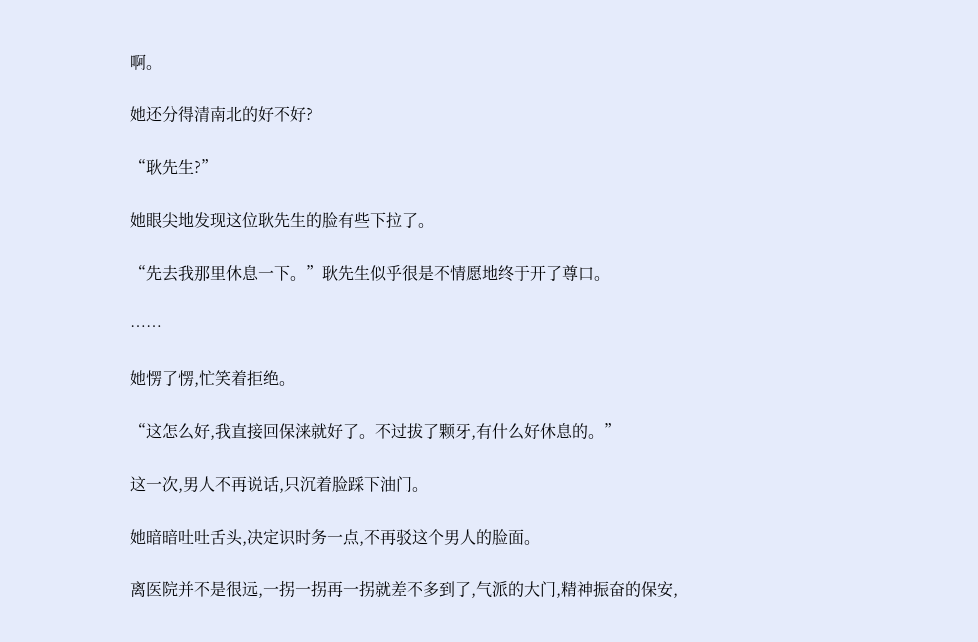啊。

她还分得清南北的好不好?

“耿先生?”

她眼尖地发现这位耿先生的脸有些下拉了。

“先去我那里休息一下。”耿先生似乎很是不情愿地终于开了尊口。

……

她愣了愣,忙笑着拒绝。

“这怎么好,我直接回保涞就好了。不过拔了颗牙,有什么好休息的。”

这一次,男人不再说话,只沉着脸踩下油门。

她暗暗吐吐舌头,决定识时务一点,不再驳这个男人的脸面。

离医院并不是很远,一拐一拐再一拐就差不多到了,气派的大门,精神振奋的保安,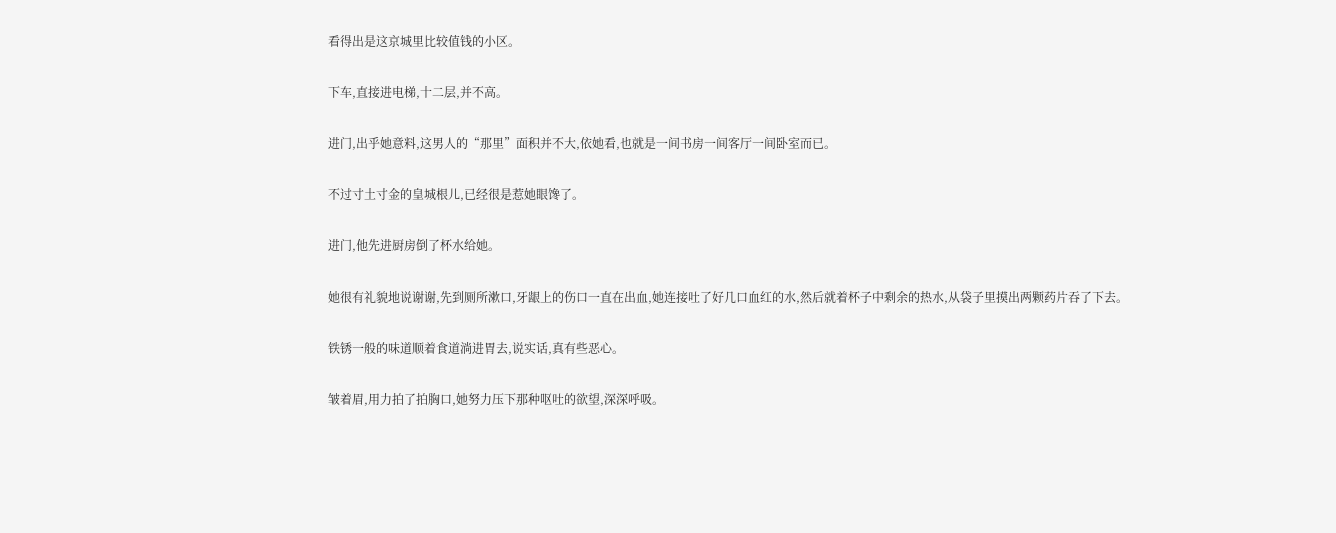看得出是这京城里比较值钱的小区。

下车,直接进电梯,十二层,并不高。

进门,出乎她意料,这男人的“那里”面积并不大,依她看,也就是一间书房一间客厅一间卧室而已。

不过寸土寸金的皇城根儿,已经很是惹她眼馋了。

进门,他先进厨房倒了杯水给她。

她很有礼貌地说谢谢,先到厕所漱口,牙龈上的伤口一直在出血,她连接吐了好几口血红的水,然后就着杯子中剩余的热水,从袋子里摸出两颗药片吞了下去。

铁锈一般的味道顺着食道淌进胃去,说实话,真有些恶心。

皱着眉,用力拍了拍胸口,她努力压下那种呕吐的欲望,深深呼吸。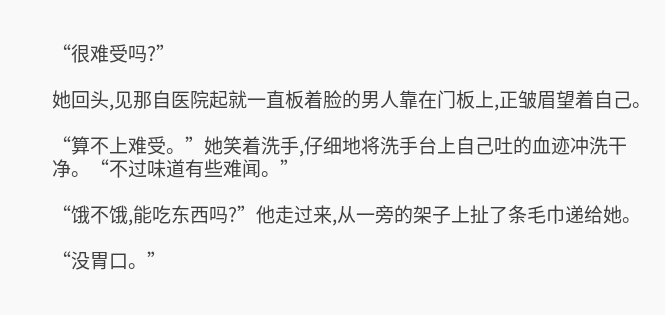“很难受吗?”

她回头,见那自医院起就一直板着脸的男人靠在门板上,正皱眉望着自己。

“算不上难受。”她笑着洗手,仔细地将洗手台上自己吐的血迹冲洗干净。“不过味道有些难闻。”

“饿不饿,能吃东西吗?”他走过来,从一旁的架子上扯了条毛巾递给她。

“没胃口。”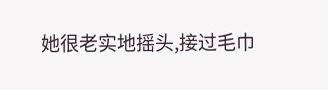她很老实地摇头,接过毛巾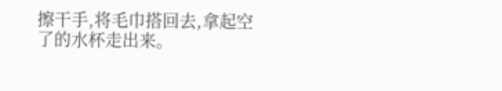擦干手,将毛巾搭回去,拿起空了的水杯走出来。